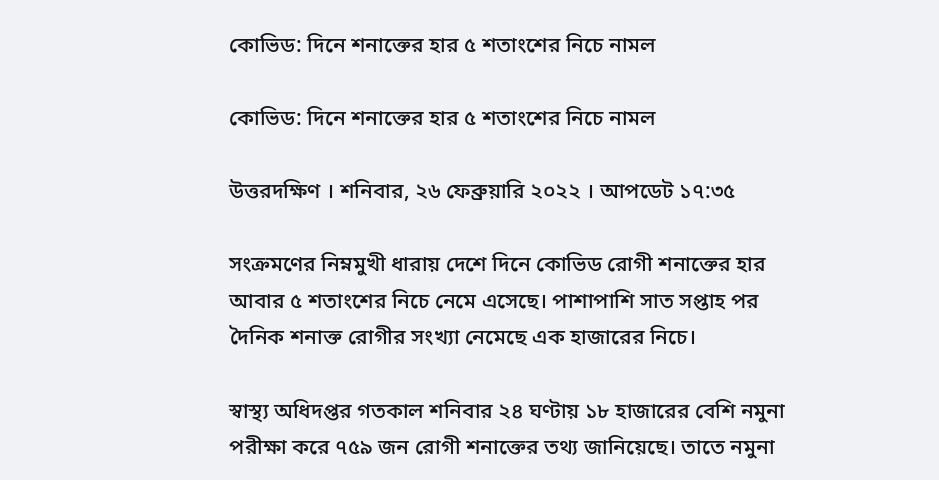কোভিড: দিনে শনাক্তের হার ৫ শতাংশের নিচে নামল

কোভিড: দিনে শনাক্তের হার ৫ শতাংশের নিচে নামল

উত্তরদক্ষিণ । শনিবার, ২৬ ফেব্রুয়ারি ২০২২ । আপডেট ১৭:৩৫

সংক্রমণের নিম্নমুখী ধারায় দেশে দিনে কোভিড রোগী শনাক্তের হার আবার ৫ শতাংশের নিচে নেমে এসেছে। পাশাপাশি সাত সপ্তাহ পর দৈনিক শনাক্ত রোগীর সংখ্যা নেমেছে এক হাজারের নিচে।

স্বাস্থ্য অধিদপ্তর গতকাল শনিবার ২৪ ঘণ্টায় ১৮ হাজারের বেশি নমুনা পরীক্ষা করে ৭৫৯ জন রোগী শনাক্তের তথ্য জানিয়েছে। তাতে নমুনা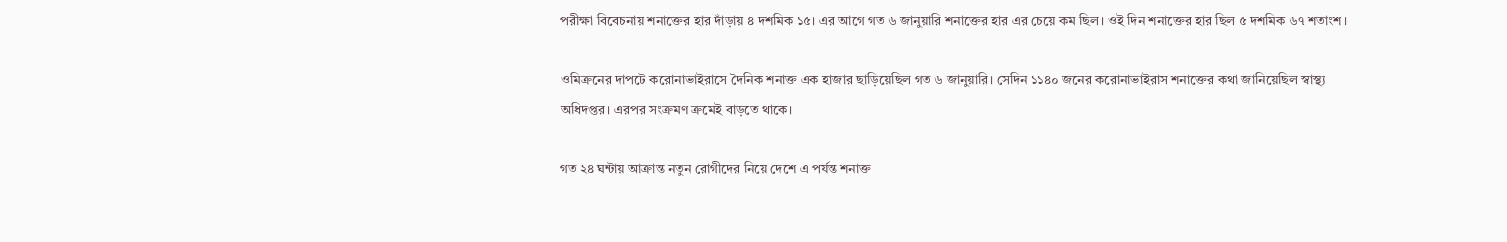পরীক্ষা বিবেচনায় শনাক্তের হার দাঁড়ায় ৪ দশমিক ১৫। এর আগে গত ৬ জানুয়ারি শনাক্তের হার এর চেয়ে কম ছিল। ওই দিন শনাক্তের হার ছিল ৫ দশমিক ৬৭ শতাংশ।

ওমিক্রনের দাপটে করোনাভাইরাসে দৈনিক শনাক্ত এক হাজার ছাড়িয়েছিল গত ৬ জানুয়ারি। সেদিন ১১৪০ জনের করোনাভাইরাস শনাক্তের কথা জানিয়েছিল স্বাস্থ্য অধিদপ্তর। এরপর সংক্রমণ ক্রমেই বাড়তে থাকে।

গত ২৪ ঘন্টায় আক্রান্ত নতুন রোগীদের নিয়ে দেশে এ পর্যন্ত শনাক্ত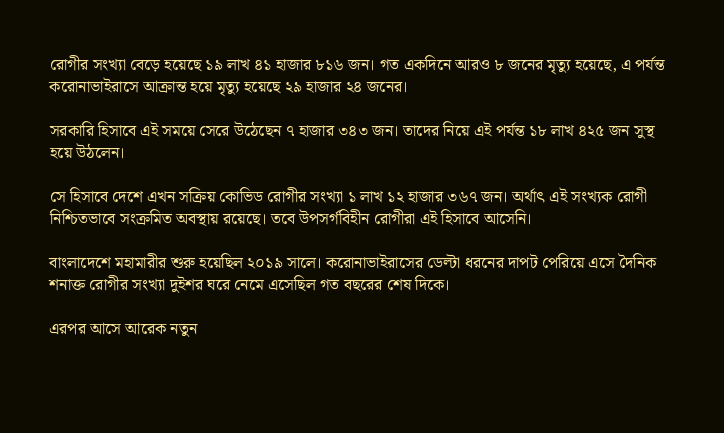রোগীর সংখ্যা বেড়ে হয়েছে ১৯ লাখ ৪১ হাজার ৮১৬ জন। গত একদিনে আরও ৮ জনের মৃত্যু হয়েছে, এ পর্যন্ত করোনাভাইরাসে আক্রান্ত হয়ে মৃত্যু হয়েছে ২৯ হাজার ২৪ জনের।

সরকারি হিসাবে এই সময়ে সেরে উঠেছেন ৭ হাজার ৩৪৩ জন। তাদের নিয়ে এই পর্যন্ত ১৮ লাখ ৪২৫ জন সুস্থ হয়ে উঠলেন।

সে হিসাবে দেশে এখন সক্রিয় কোভিড রোগীর সংখ্যা ১ লাখ ১২ হাজার ৩৬৭ জন। অর্থাৎ এই সংখ্যক রোগী নিশ্চিতভাবে সংক্রমিত অবস্থায় রয়েছে। তবে উপসর্গবিহীন রোগীরা এই হিসাবে আসেনি।

বাংলাদেশে মহামারীর শুরু হয়েছিল ২০১৯ সালে। করোনাভাইরাসের ডেল্টা ধরনের দাপট পেরিয়ে এসে দৈনিক শনাক্ত রোগীর সংখ্যা দুইশর ঘরে নেমে এসেছিল গত বছরের শেষ দিকে।

এরপর আসে আরেক নতুন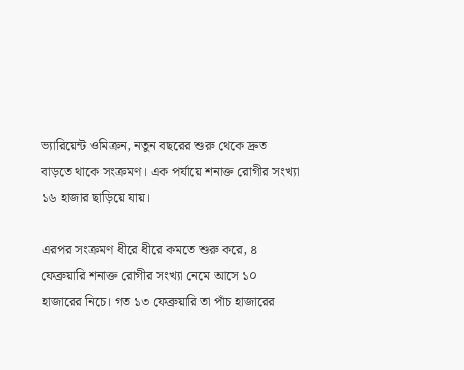ভ্যারিয়েন্ট ওমিক্রন, নতুন বছরের শুরু থেকে দ্রুত বাড়তে থাকে সংক্রমণ। এক পর্যায়ে শনাক্ত রোগীর সংখ্যা ১৬ হাজার ছাড়িয়ে যায়।

এরপর সংক্রমণ ধীরে ধীরে কমতে শুরু করে, ৪ ফেব্রুয়ারি শনাক্ত রোগীর সংখ্যা নেমে আসে ১০ হাজারের নিচে। গত ১৩ ফেব্রুয়ারি তা পাঁচ হাজারের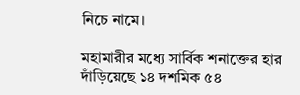নিচে নামে।

মহামারীর মধ্যে সার্বিক শ‌নাক্তের হার দাঁড়িয়েছে ১৪ দশমিক ৫৪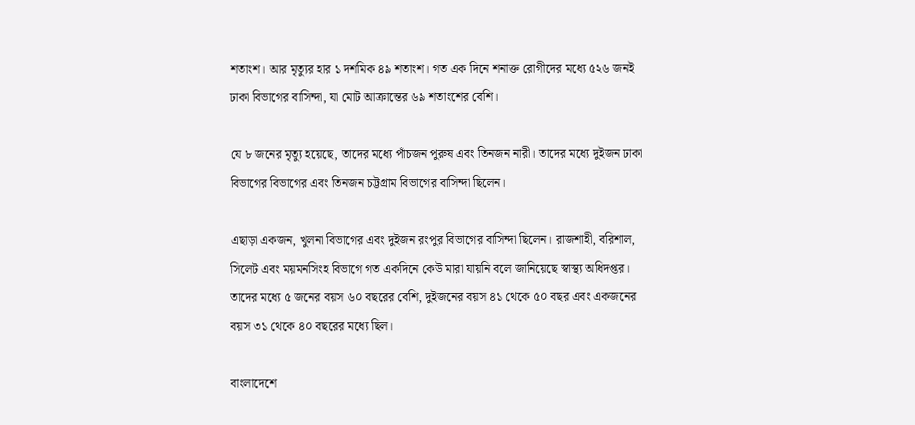শতাংশ। আর মৃত্যুর হার ১ দশমিক ৪৯ শতাংশ। গত এক দিনে শনাক্ত রোগীদের মধ্যে ৫২৬ জনই ঢাকা বিভাগের বাসিন্দা, যা মোট আক্রান্তের ৬৯ শতাংশের বেশি।

যে ৮ জনের মৃত্যু হয়েছে, তাদের মধ্যে পাঁচজন পুরুষ এবং তিনজন নারী। তাদের মধ্যে দুইজন ঢাকা বিভাগের বিভাগের এবং তিনজন চট্টগ্রাম বিভাগের বাসিন্দা ছিলেন।

এছাড়া একজন, খুলনা বিভাগের এবং দুইজন রংপুর বিভাগের বাসিন্দা ছিলেন। রাজশাহী, বরিশাল, সিলেট এবং ময়মনসিংহ বিভাগে গত একদিনে কেউ মারা যায়নি বলে জানিয়েছে স্বাস্থ্য অধিদপ্তর।
তাদের মধ্যে ৫ জনের বয়স ৬০ বছরের বেশি, দুইজনের বয়স ৪১ থেকে ৫০ বছর এবং একজনের বয়স ৩১ থেকে ৪০ বছরের মধ্যে ছিল।

বাংলাদেশে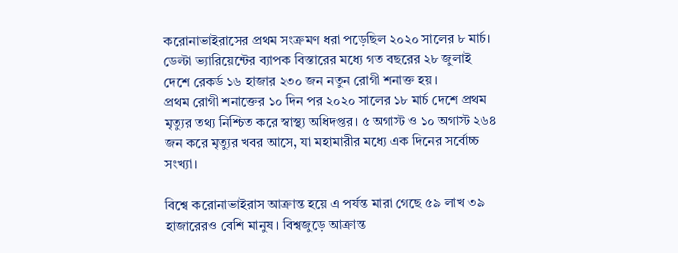করোনাভাইরাসের প্রথম সংক্রমণ ধরা পড়েছিল ২০২০ সালের ৮ মার্চ। ডেল্টা ভ্যারিয়েন্টের ব্যাপক বিস্তারের মধ্যে গত বছরের ২৮ জুলাই দেশে রেকর্ড ১৬ হাজার ২৩০ জন নতুন রোগী শনাক্ত হয়।
প্রথম রোগী শনাক্তের ১০ দিন পর ২০২০ সালের ১৮ মার্চ দেশে প্রথম মৃত্যুর তথ্য নিশ্চিত করে স্বাস্থ্য অধিদপ্তর। ৫ অগাস্ট ও ১০ অগাস্ট ২৬৪ জন করে মৃত্যুর খবর আসে, যা মহামারীর মধ্যে এক দিনের সর্বোচ্চ সংখ্যা।

বিশ্বে করোনাভাইরাস আক্রান্ত হয়ে এ পর্যন্ত মারা গেছে ৫৯ লাখ ৩৯ হাজারেরও বেশি মানুষ। বিশ্বজুড়ে আক্রান্ত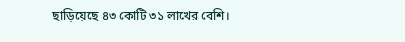ছাড়িয়েছে ৪৩ কোটি ৩১ লাখের বেশি।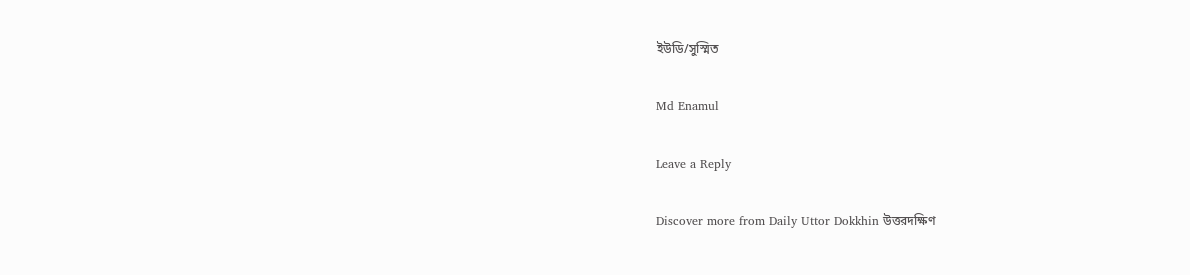ইউডি/সুস্মিত

Md Enamul

Leave a Reply

Discover more from Daily Uttor Dokkhin উত্তরদক্ষিণ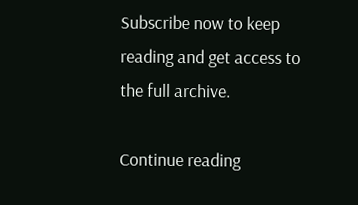Subscribe now to keep reading and get access to the full archive.

Continue reading